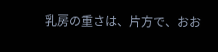乳房の重さは、片方で、おお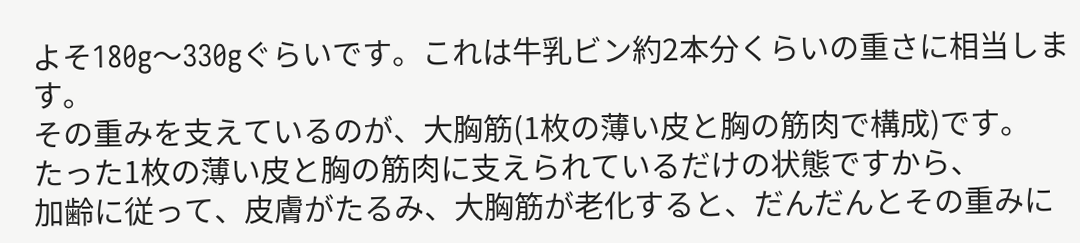よそ180g〜330gぐらいです。これは牛乳ビン約2本分くらいの重さに相当します。
その重みを支えているのが、大胸筋(1枚の薄い皮と胸の筋肉で構成)です。
たった1枚の薄い皮と胸の筋肉に支えられているだけの状態ですから、
加齢に従って、皮膚がたるみ、大胸筋が老化すると、だんだんとその重みに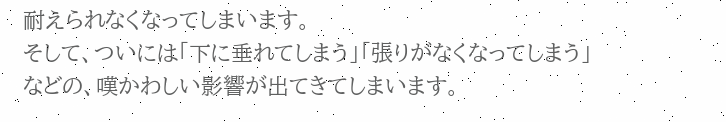耐えられなくなってしまいます。
そして、ついには「下に垂れてしまう」「張りがなくなってしまう」などの、嘆かわしい影響が出てきてしまいます。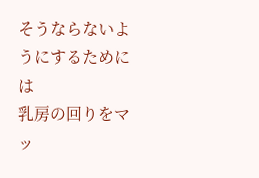そうならないようにするためには
乳房の回りをマッ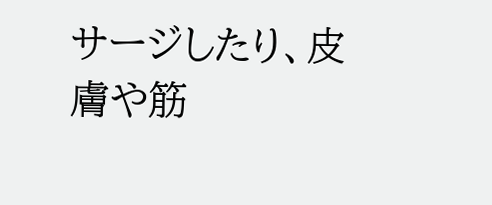サージしたり、皮膚や筋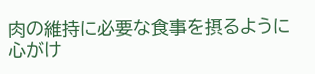肉の維持に必要な食事を摂るように心がけ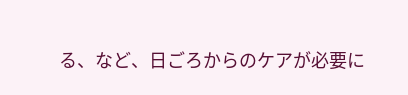る、など、日ごろからのケアが必要に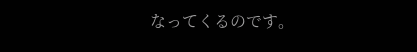なってくるのです。